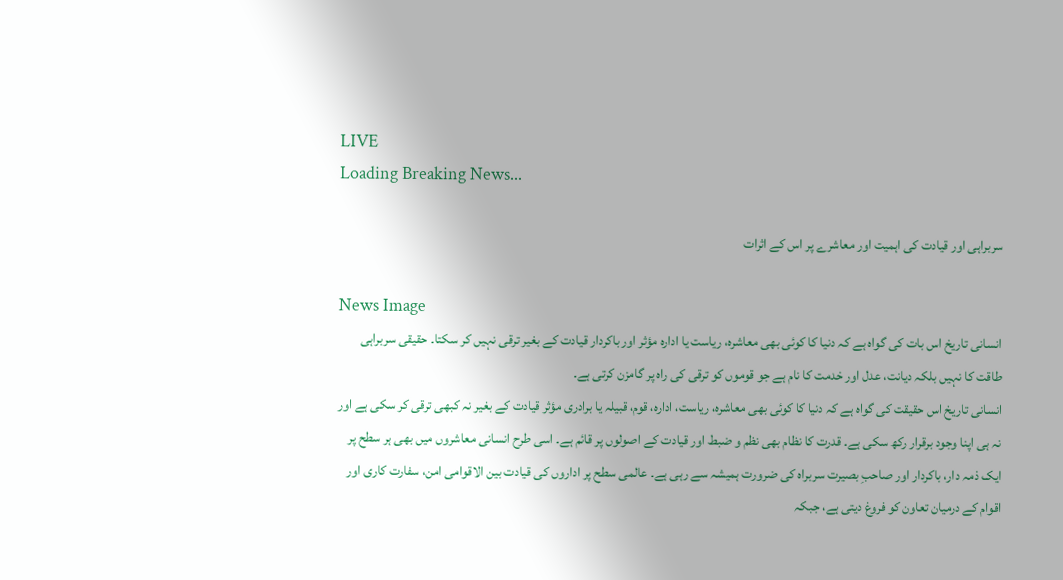LIVE
Loading Breaking News...

سربراہی اور قیادت کی اہمیت اور معاشرے پر اس کے اثرات

News Image
انسانی تاریخ اس بات کی گواہ ہے کہ دنیا کا کوئی بھی معاشرہ، ریاست یا ادارہ مؤثر اور باکردار قیادت کے بغیر ترقی نہیں کر سکتا۔ حقیقی سربراہی طاقت کا نہیں بلکہ دیانت، عدل اور خدمت کا نام ہے جو قوموں کو ترقی کی راہ پر گامزن کرتی ہے۔
انسانی تاریخ اس حقیقت کی گواہ ہے کہ دنیا کا کوئی بھی معاشرہ، ریاست، ادارہ، قوم، قبیلہ یا برادری مؤثر قیادت کے بغیر نہ کبھی ترقی کر سکی ہے اور نہ ہی اپنا وجود برقرار رکھ سکی ہے۔ قدرت کا نظام بھی نظم و ضبط اور قیادت کے اصولوں پر قائم ہے۔ اسی طرح انسانی معاشروں میں بھی ہر سطح پر ایک ذمہ دار، باکردار اور صاحبِ بصیرت سربراہ کی ضرورت ہمیشہ سے رہی ہے۔ عالمی سطح پر اداروں کی قیادت بین الاقوامی امن، سفارت کاری اور اقوام کے درمیان تعاون کو فروغ دیتی ہے، جبکہ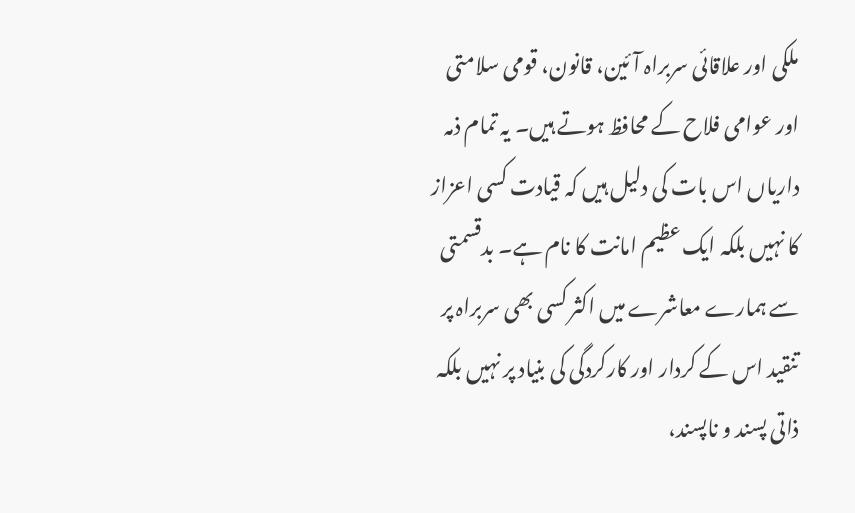ملکی اور علاقائی سربراہ آئین، قانون، قومی سلامتی اور عوامی فلاح کے محافظ ہوتے ہیں۔ یہ تمام ذمہ داریاں اس بات کی دلیل ہیں کہ قیادت کسی اعزاز کا نہیں بلکہ ایک عظیم امانت کا نام ہے۔ بدقسمتی سے ہمارے معاشرے میں اکثر کسی بھی سربراہ پر تنقید اس کے کردار اور کارکردگی کی بنیاد پر نہیں بلکہ ذاتی پسند و ناپسند،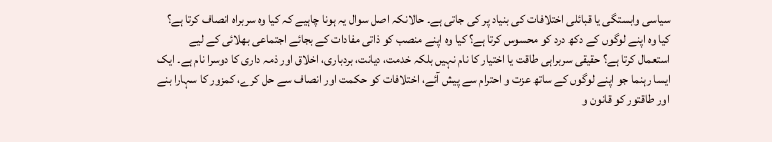سیاسی وابستگی یا قبائلی اختلافات کی بنیاد پر کی جاتی ہے۔ حالانکہ اصل سوال یہ ہونا چاہیے کہ کیا وہ سربراہ انصاف کرتا ہے؟ کیا وہ اپنے لوگوں کے دکھ درد کو محسوس کرتا ہے؟ کیا وہ اپنے منصب کو ذاتی مفادات کے بجائے اجتماعی بھلائی کے لیے استعمال کرتا ہے؟ حقیقی سربراہی طاقت یا اختیار کا نام نہیں بلکہ خدمت، دیانت، بردباری، اخلاق اور ذمہ داری کا دوسرا نام ہے۔ ایک ایسا رہنما جو اپنے لوگوں کے ساتھ عزت و احترام سے پیش آئے، اختلافات کو حکمت اور انصاف سے حل کرے، کمزور کا سہارا بنے اور طاقتور کو قانون و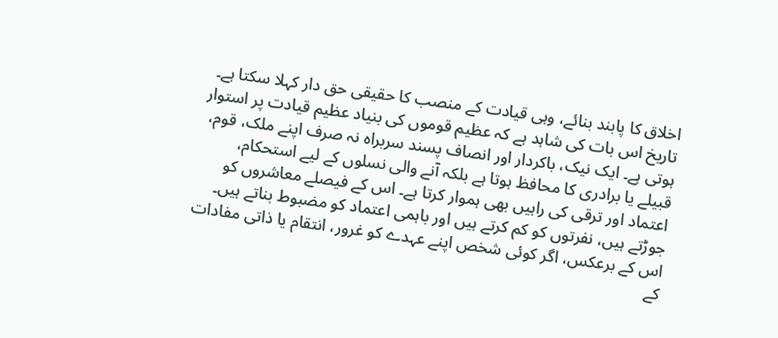اخلاق کا پابند بنائے، وہی قیادت کے منصب کا حقیقی حق دار کہلا سکتا ہے۔ تاریخ اس بات کی شاہد ہے کہ عظیم قوموں کی بنیاد عظیم قیادت پر استوار ہوتی ہے۔ ایک نیک، باکردار اور انصاف پسند سربراہ نہ صرف اپنے ملک، قوم، قبیلے یا برادری کا محافظ ہوتا ہے بلکہ آنے والی نسلوں کے لیے استحکام، اعتماد اور ترقی کی راہیں بھی ہموار کرتا ہے۔ اس کے فیصلے معاشروں کو جوڑتے ہیں، نفرتوں کو کم کرتے ہیں اور باہمی اعتماد کو مضبوط بناتے ہیں۔ اس کے برعکس، اگر کوئی شخص اپنے عہدے کو غرور، انتقام یا ذاتی مفادات کے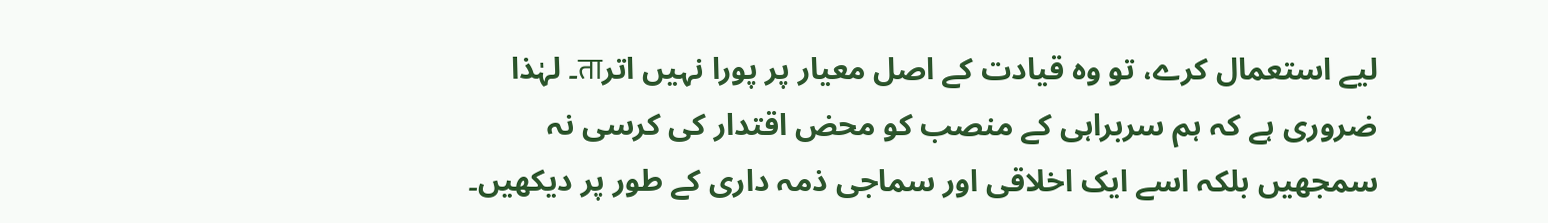لیے استعمال کرے، تو وہ قیادت کے اصل معیار پر پورا نہیں اترता۔ لہٰذا ضروری ہے کہ ہم سربراہی کے منصب کو محض اقتدار کی کرسی نہ سمجھیں بلکہ اسے ایک اخلاقی اور سماجی ذمہ داری کے طور پر دیکھیں۔